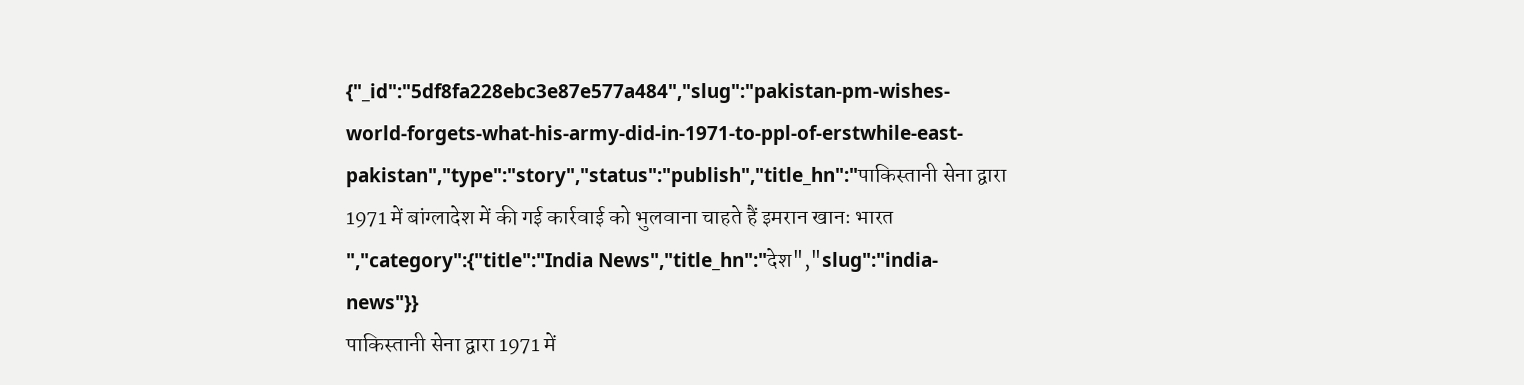{"_id":"5df8fa228ebc3e87e577a484","slug":"pakistan-pm-wishes-world-forgets-what-his-army-did-in-1971-to-ppl-of-erstwhile-east-pakistan","type":"story","status":"publish","title_hn":"पाकिस्तानी सेना द्वारा 1971 में बांग्लादेश में की गई कार्रवाई को भुलवाना चाहते हैं इमरान खानः भारत ","category":{"title":"India News","title_hn":"देश","slug":"india-news"}}
पाकिस्तानी सेना द्वारा 1971 में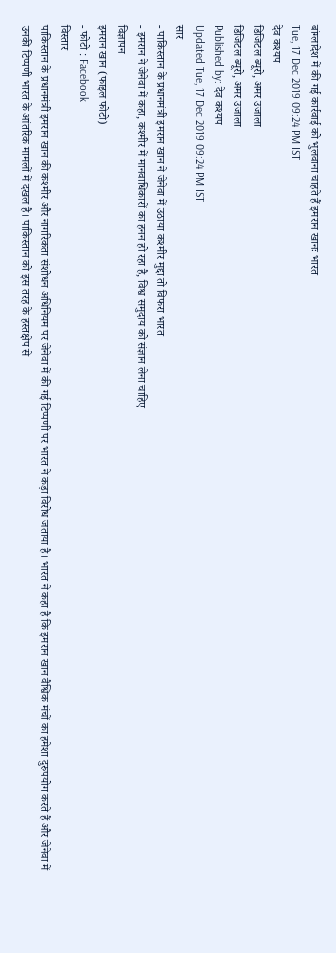बांग्लादेश में की गई कार्रवाई को भुलवाना चाहते हैं इमरान खानः भारत
Tue, 17 Dec 2019 09:24 PM IST
देव कश्यप
डिजिटल ब्यूरो, अमर उजाला
डिजिटल ब्यूरो, अमर उजाला
Published by: देव कश्यप
Updated Tue, 17 Dec 2019 09:24 PM IST
सार
- पाकिस्तान के प्रधानमंत्री इमरान खान ने जेनेवा में उठाया कश्मीर मुद्दा तो विफरा भारत
- इमरान ने जेनेवा में कहा, कश्मीर में मानवाधिकारों का हनन हो रहा है, विश्व समुदाय को संज्ञान लेना चाहिए
विज्ञापन
इमरान खान (फाइल फोटो)
- फोटो : Facebook
विस्तार
पाकिस्तान के प्रधानमंत्री इमरान खान की कश्मीर और नागरिकता संशोधन अधिनियम पर जेनेवा में की गई टिप्पणी पर भारत ने कड़ा विरोध जताया है। भारत ने कहा है कि इमरान खान वैश्विक मंचों का हमेशा दुरुपयोग करते हैं और जेनेवा में उनकी टिप्पणी भारत के आंतरिक मामलों में दखल है। पाकिस्तान को इस तरह के हस्तक्षेप से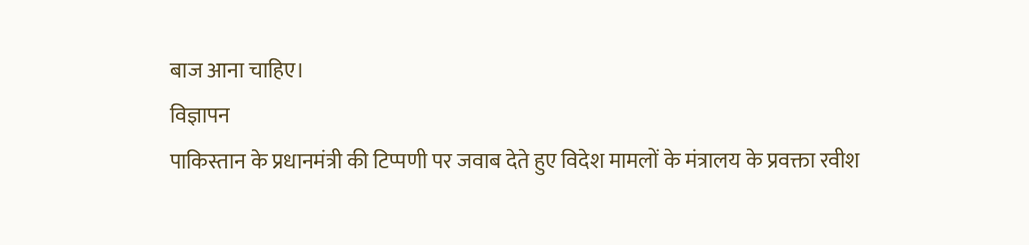बाज आना चाहिए।
विज्ञापन
पाकिस्तान के प्रधानमंत्री की टिप्पणी पर जवाब देते हुए विदेश मामलों के मंत्रालय के प्रवक्ता रवीश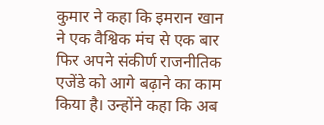कुमार ने कहा कि इमरान खान ने एक वैश्विक मंच से एक बार फिर अपने संकीर्ण राजनीतिक एजेंडे को आगे बढ़ाने का काम किया है। उन्होंने कहा कि अब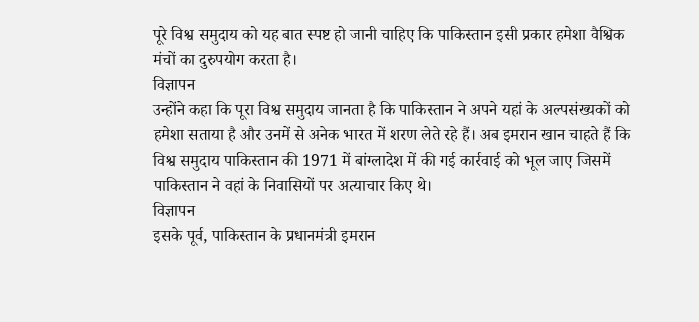पूरे विश्व समुदाय को यह बात स्पष्ट हो जानी चाहिए कि पाकिस्तान इसी प्रकार हमेशा वैश्विक मंचों का दुरुपयोग करता है।
विज्ञापन
उन्होंने कहा कि पूरा विश्व समुदाय जानता है कि पाकिस्तान ने अपने यहां के अल्पसंख्यकों को हमेशा सताया है और उनमें से अनेक भारत में शरण लेते रहे हैं। अब इमरान खान चाहते हैं कि विश्व समुदाय पाकिस्तान की 1971 में बांग्लादेश में की गई कार्रवाई को भूल जाए जिसमें पाकिस्तान ने वहां के निवासियों पर अत्याचार किए थे।
विज्ञापन
इसके पूर्व, पाकिस्तान के प्रधानमंत्री इमरान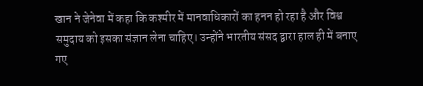खान ने जेनेवा में कहा कि कश्मीर में मानवाधिकारों का हनन हो रहा है और विश्व समुदाय को इसका संज्ञान लेना चाहिए। उन्होंने भारतीय संसद द्वारा हाल ही में बनाए गए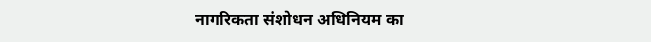नागरिकता संशोधन अधिनियम का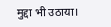मुद्दा भी उठाया।